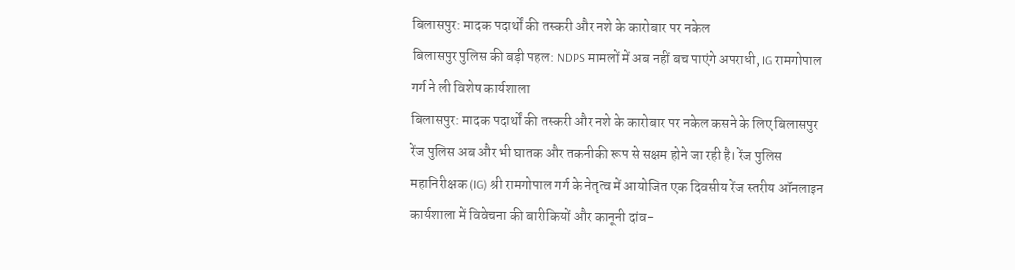बिलासपुर: मादक पदार्थों की तस्करी और नशे के कारोबार पर नकेल
बिलासपुर पुलिस की बड़ी पहल: NDPS मामलों में अब नहीं बच पाएंगे अपराधी, IG रामगोपाल गर्ग ने ली विशेष कार्यशाला
बिलासपुर: मादक पदार्थों की तस्करी और नशे के कारोबार पर नकेल कसने के लिए बिलासपुर रेंज पुलिस अब और भी घातक और तकनीकी रूप से सक्षम होने जा रही है। रेंज पुलिस महानिरीक्षक (IG) श्री रामगोपाल गर्ग के नेतृत्व में आयोजित एक दिवसीय रेंज स्तरीय ऑनलाइन कार्यशाला में विवेचना की बारीकियों और कानूनी दांव-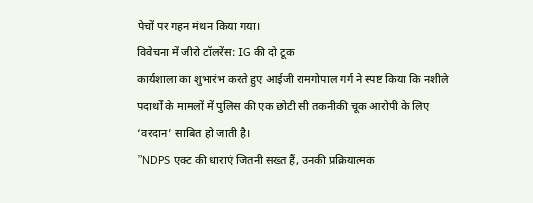पेचों पर गहन मंथन किया गया।
विवेचना में जीरो टॉलरेंस: IG की दो टूक
कार्यशाला का शुभारंभ करते हुए आईजी रामगोपाल गर्ग ने स्पष्ट किया कि नशीले पदार्थों के मामलों में पुलिस की एक छोटी सी तकनीकी चूक आरोपी के लिए ‘वरदान’ साबित हो जाती है।
”NDPS एक्ट की धाराएं जितनी सख्त हैं, उनकी प्रक्रियात्मक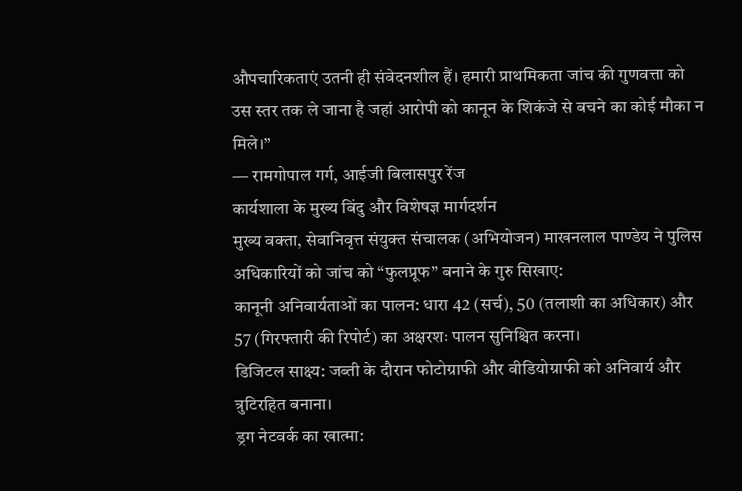औपचारिकताएं उतनी ही संवेदनशील हैं। हमारी प्राथमिकता जांच की गुणवत्ता को उस स्तर तक ले जाना है जहां आरोपी को कानून के शिकंजे से बचने का कोई मौका न मिले।”
— रामगोपाल गर्ग, आईजी बिलासपुर रेंज
कार्यशाला के मुख्य बिंदु और विशेषज्ञ मार्गदर्शन
मुख्य वक्ता, सेवानिवृत्त संयुक्त संचालक (अभियोजन) माखनलाल पाण्डेय ने पुलिस अधिकारियों को जांच को “फुलप्रूफ” बनाने के गुरु सिखाए:
कानूनी अनिवार्यताओं का पालन: धारा 42 (सर्च), 50 (तलाशी का अधिकार) और 57 (गिरफ्तारी की रिपोर्ट) का अक्षरशः पालन सुनिश्चित करना।
डिजिटल साक्ष्य: जब्ती के दौरान फोटोग्राफी और वीडियोग्राफी को अनिवार्य और त्रुटिरहित बनाना।
ड्रग नेटवर्क का खात्मा: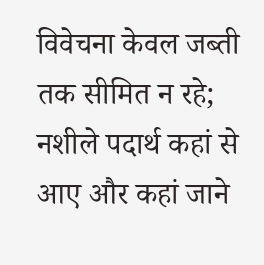विवेचना केवल जब्ती तक सीमित न रहे; नशीले पदार्थ कहां से आए और कहां जाने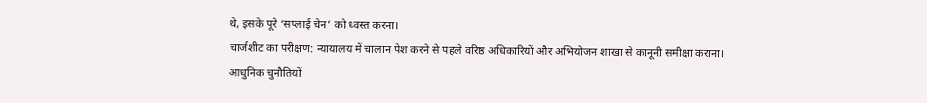थे, इसके पूरे ‘सप्लाई चेन’ को ध्वस्त करना।
चार्जशीट का परीक्षण: न्यायालय में चालान पेश करने से पहले वरिष्ठ अधिकारियों और अभियोजन शाखा से कानूनी समीक्षा कराना।
आधुनिक चुनौतियों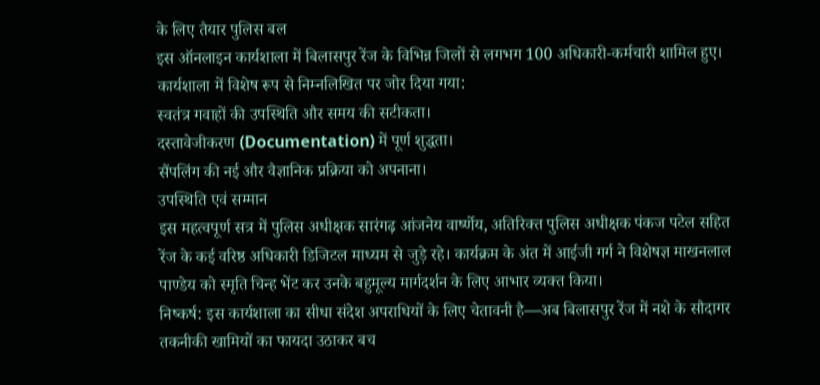के लिए तैयार पुलिस बल
इस ऑनलाइन कार्यशाला में बिलासपुर रेंज के विभिन्न जिलों से लगभग 100 अधिकारी-कर्मचारी शामिल हुए। कार्यशाला में विशेष रूप से निम्नलिखित पर जोर दिया गया:
स्वतंत्र गवाहों की उपस्थिति और समय की सटीकता।
दस्तावेजीकरण (Documentation) में पूर्ण शुद्धता।
सैंपलिंग की नई और वैज्ञानिक प्रक्रिया को अपनाना।
उपस्थिति एवं सम्मान
इस महत्वपूर्ण सत्र में पुलिस अधीक्षक सारंगढ़ आंजनेय वार्ष्णेय, अतिरिक्त पुलिस अधीक्षक पंकज पटेल सहित रेंज के कई वरिष्ठ अधिकारी डिजिटल माध्यम से जुड़े रहे। कार्यक्रम के अंत में आईजी गर्ग ने विशेषज्ञ माखनलाल पाण्डेय को स्मृति चिन्ह भेंट कर उनके बहुमूल्य मार्गदर्शन के लिए आभार व्यक्त किया।
निष्कर्ष: इस कार्यशाला का सीधा संदेश अपराधियों के लिए चेतावनी है—अब बिलासपुर रेंज में नशे के सौदागर तकनीकी खामियों का फायदा उठाकर बच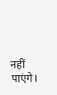नहीं पाएंगे।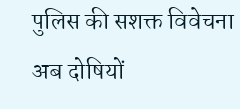पुलिस की सशक्त विवेचना अब दोषियों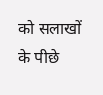को सलाखों के पीछे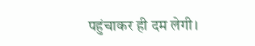पहुंचाकर ही दम लेगी।